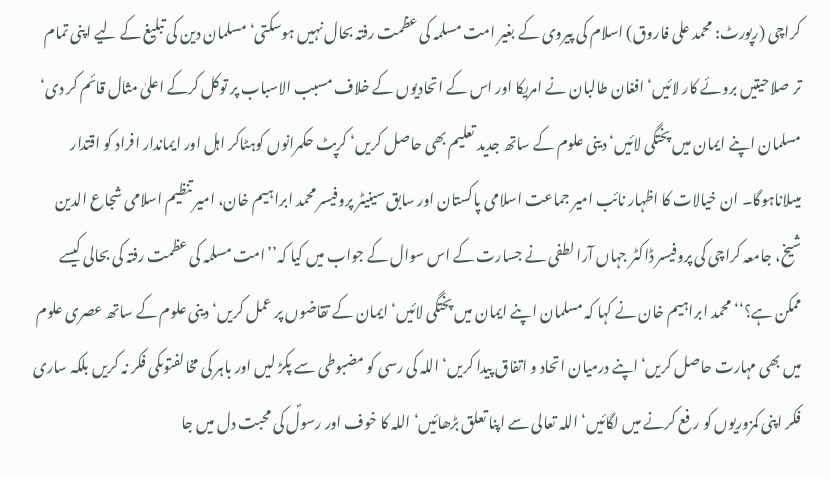کراچی (رپورٹ: محمد علی فاروق) اسلام کی پیروی کے بغیر امت مسلمہ کی عظمت رفتہ بحال نہیں ہوسکتی‘ مسلمان دین کی تبلیغ کے لیے اپنی تمام تر صلاحیتیں بروئے کار لائیں‘ افغان طالبان نے امریکا اور اس کے اتحادیوں کے خلاف مسبب الاسباب پر توکل کرکے اعلیٰ مثال قائم کر دی‘ مسلمان اپنے ایمان میں پختگی لائیں‘ دینی علوم کے ساتھ جدید تعلیم بھی حاصل کریں‘ کرپٹ حکمرانوں کوہٹاکر اہل اور ایماندار افراد کو اقتدار میںلاناہوگا۔ ان خیالات کا اظہار نائب امیر جماعت اسلامی پاکستان اور سابق سینیٹر پروفیسر محمد ابراہیم خان، امیر تنظیم اسلامی شجاع الدین شیخ، جامعہ کراچی کی پروفیسر ڈاکٹر جہاں آرا لطفی نے جسارت کے اس سوال کے جواب میں کیا کہ’’امت مسلمہ کی عظمت رفتہ کی بحالی کیسے ممکن ہے؟‘‘ محمد ابراہیم خان نے کہا کہ مسلمان اپنے ایمان میں پختگی لائیں‘ ایمان کے تقاضوں پر عمل کریں‘ دینی علوم کے ساتھ عصری علوم میں بھی مہارت حاصل کریں‘اپنے درمیان اتحاد و اتفاق پیدا کریں‘ اللہ کی رسی کو مضبوطی سے پکڑ لیں اور باہر کی مخالفتوںکی فکر نہ کریں بلکہ ساری فکر اپنی کمزوریوں کو ر فع کرنے میں لگائیں‘ اللہ تعالی سے اپنا تعلق بڑھائیں‘ اللہ کا خوف اور رسولؐ کی محبت دل میں جا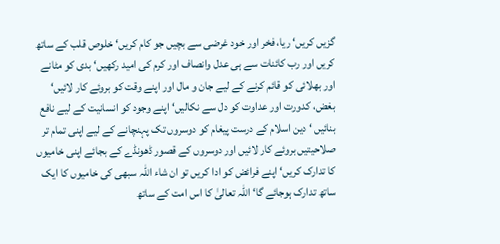گزیں کریں‘ ریا، فخر اور خود غرضی سے بچیں جو کام کریں‘ خلوص قلب کے ساتھ کریں اور رب کائنات سے ہی عدل وانصاف اور کرم کی امید رکھیں‘ بدی کو مٹانے اور بھلائی کو قائم کرنے کے لیے جان و مال اور اپنے وقت کو بروئے کار لائیں‘ بغض، کدورت اور عداوت کو دل سے نکالیں‘ اپنے وجود کو انسانیت کے لیے نافع بنائیں ‘ دین اسلام کے درست پیغام کو دوسروں تک پہنچانے کے لیے اپنی تمام تر صلاحیتیں بروئے کار لائیں اور دوسروں کے قصور ڈھونڈے کے بجائے اپنی خامیوں کا تدارک کریں‘ اپنے فرائض کو ادا کریں تو ان شاء اللہ سبھی کی خامیوں کا ایک ساتھ تدارک ہوجائے گا‘ اللہ تعالیٰ کا اس امت کے ساتھ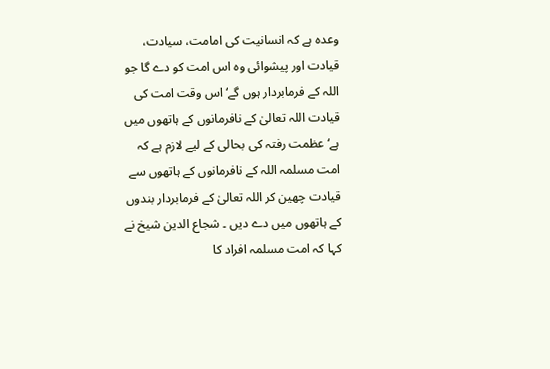وعدہ ہے کہ انسانیت کی امامت، سیادت، قیادت اور پیشوائی وہ اس امت کو دے گا جو اللہ کے فرمابردار ہوں گے‘ اس وقت امت کی قیادت اللہ تعالیٰ کے نافرمانوں کے ہاتھوں میں ہے‘ عظمت رفتہ کی بحالی کے لیے لازم ہے کہ امت مسلمہ اللہ کے نافرمانوں کے ہاتھوں سے قیادت چھین کر اللہ تعالیٰ کے فرمابردار بندوں کے ہاتھوں میں دے دیں ۔ شجاع الدین شیخ نے کہا کہ امت مسلمہ افراد کا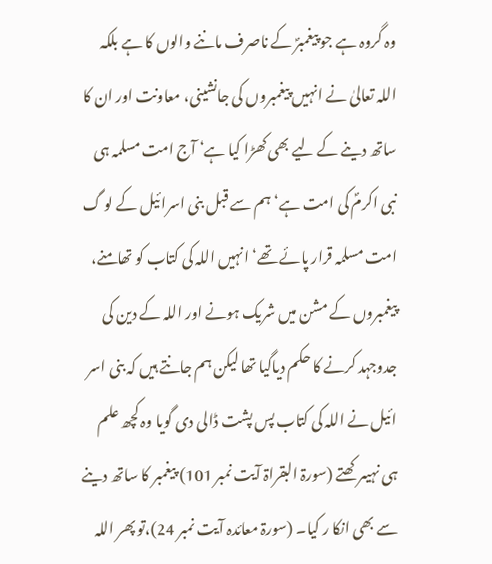وہ گروہ ہے جو پیغمبرؐ کے ناصرف ماننے والوں کا ہے بلکہ اللہ تعالیٰ نے انہیں پیغمبروں کی جانشینی، معاونت اور ان کا ساتھ دینے کے لیے بھی کھڑا کیا ہے‘ آج امت مسلمہ ہی نبی اکرمؐ کی امت ہے‘ ہم سے قبل بنی اسرا ئیل کے لو گ امت مسلمہ قرار پائے تھے‘ انہیں اللہ کی کتاب کو تھامنے، پیغمبروں کے مشن میں شریک ہونے اور اللہ کے دین کی جدوجہد کرنے کا حکم دیاگیا تھا لیکن ہم جانتے ہیں کہ بنی اسر ائیل نے اللہ کی کتاب پس پشت ڈالی دی گویا وہ کچھ علم ہی نہیںرکھتے (سورۃ البقراۃ آیت نمبر 101) پیغمبر کا ساتھ دینے سے بھی انکا ر کیا۔ (سورۃ معائدہ آیت نمبر 24)،تو پھر اللہ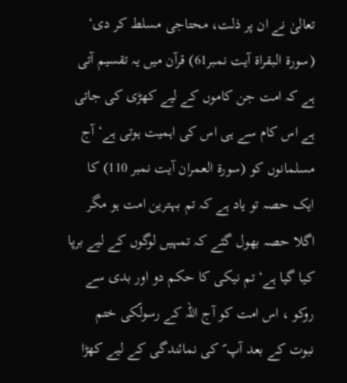تعالیٰ نے ان پر ذلت، محتاجی مسلط کر دی‘ (سورۃ البقراۃ آیت نمبر61) قرآن میں یہ تقسیم آتی ہے کہ امت جن کاموں کے لیے کھڑی کی جاتی ہے اس کام سے ہی اس کی اہمیت ہوتی ہے‘ آج مسلمانوں کو (سورۃ العمران آیت نمبر 110) کا ایک حصہ تو یاد ہے کہ تم بہترین امت ہو مگر اگلا حصہ بھول گئے کہ تمہیں لوگوں کے لیے برپا کیا گیا ہے‘ تم نیکی کا حکم دو اور بدی سے روکو ، اس امت کو آج اللہ کے رسولؐکی ختم نبوت کے بعد آپ ؐ کی نمائندگی کے لیے کھڑا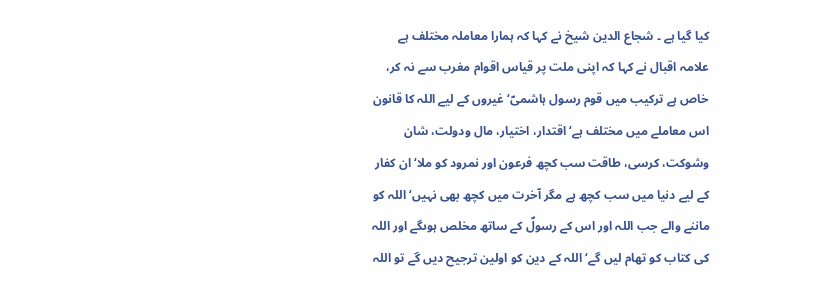کیا گیا ہے ۔ شجاع الدین شیخ نے کہا کہ ہمارا معاملہ مختلف ہے علامہ اقبال نے کہا کہ اپنی ملت پر قیاس اقوام مغرب سے نہ کر، خاص ہے ترکیب میں قوم رسول ہاشمیؐ‘ غیروں کے لیے اللہ کا قانون اس معاملے میں مختلف ہے‘ اقتدار، اختیار، مال ودولت، شان وشوکت، کرسی، طاقت سب کچھ فرعون اور نمرود کو ملا‘ ان کفار کے لیے دنیا میں سب کچھ ہے مگر آخرت میں کچھ بھی نہیں‘ اللہ کو ماننے والے جب اللہ اور اس کے رسولؐ کے ساتھ مخلص ہوںگے اور اللہ کی کتاب کو تھام لیں گے‘ اللہ کے دین کو اولین ترجیح دیں گے تو اللہ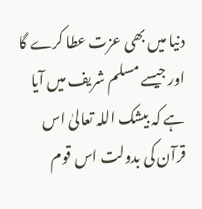دنیا میں بھی عزت عطا کرے گا اور جیسے مسلم شریف میں آیا ہے کہ بیشک اللہ تعالیٰ اس قرآن کی بدولت اس قوم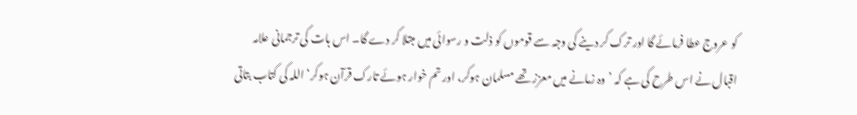کو عروج عطا فرمائے گا اور ترک کر دینے کی وجہ سے قوموں کو ذلت و رسوائی میں مبتلا کر دے گا۔ اس بات کی ترجمانی علامہ اقبال نے اس طرح کی ہے کہ ’وہ زمانے میں معزز تھے مسلمان ہوکر، اور تم خوار ہوئے تارک قرآن ہوکر‘ اللہ کی کتاب بتاتی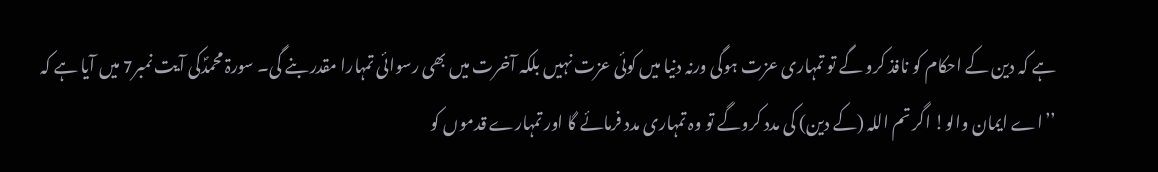ہے کہ دین کے احکام کو نافذ کرو گے تو تمہاری عزت ہوگی ورنہ دنیا میں کوئی عزت نہیں بلکہ آخرت میں بھی رسوائی تمہارا مقدر بنے گی۔ سورۃ محمدؐکی آیت نمبر7 میں آیا ہے کہ ’’اے ایمان والو! اگر تم اللہ (کے دین) کی مدد کروگے تو وہ تمہاری مدد فرمائے گا اور تمہارے قدموں کو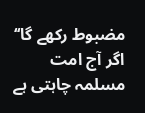مضبوط رکھے گا‘‘ اگر آج امت مسلمہ چاہتی ہے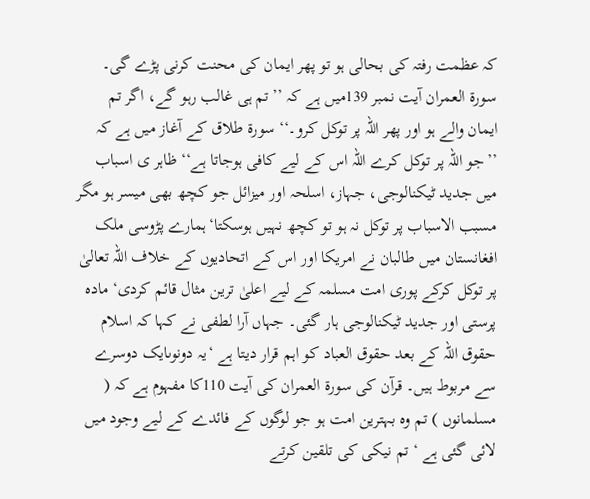کہ عظمت رفتہ کی بحالی ہو تو پھر ایمان کی محنت کرنی پڑے گی۔ سورۃ العمران آیت نمبر 139میں ہے کہ ’’تم ہی غالب رہو گے، اگر تم ایمان والے ہو اور پھر اللہ پر توکل کرو۔‘‘ سورۃ طلاق کے آغاز میں ہے کہ ’’جو اللہ پر توکل کرے اللہ اس کے لیے کافی ہوجاتا ہے‘‘ ظاہر ی اسباب میں جدید ٹیکنالوجی، جہاز، اسلحہ اور میزائل جو کچھ بھی میسر ہو مگر مسبب الاسباب پر توکل نہ ہو تو کچھ نہیں ہوسکتا‘ہمارے پڑوسی ملک افغانستان میں طالبان نے امریکا اور اس کے اتحادیوں کے خلاف اللہ تعالیٰ پر توکل کرکے پوری امت مسلمہ کے لیے اعلیٰ ترین مثال قائم کردی‘ مادہ پرستی اور جدید ٹیکنالوجی ہار گئی۔ جہاں آرا لطفی نے کہا کہ اسلام حقوق اللہ کے بعد حقوق العباد کو اہم قرار دیتا ہے ‘یہ دونوںایک دوسرے سے مربوط ہیں۔ قرآن کی سورۃ العمران کی آیت 110کا مفہوم ہے کہ ( مسلمانوں ) تم وہ بہترین امت ہو جو لوگوں کے فائدے کے لیے وجود میں لائی گئی ہے ‘ تم نیکی کی تلقین کرتے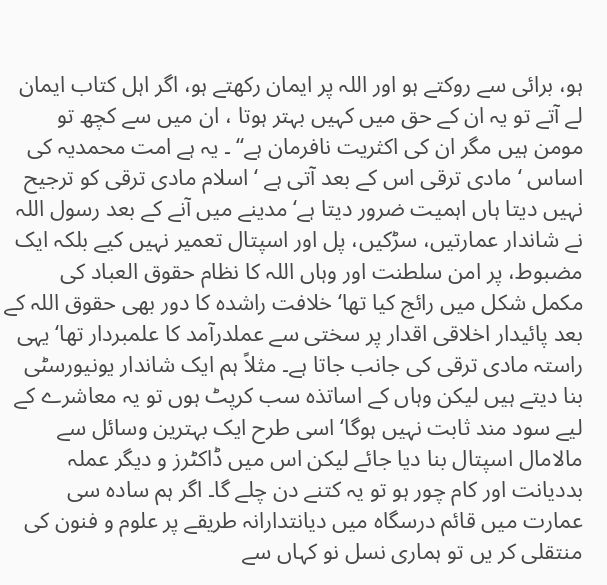ہو، برائی سے روکتے ہو اور اللہ پر ایمان رکھتے ہو، اگر اہل کتاب ایمان لے آتے تو یہ ان کے حق میں کہیں بہتر ہوتا ، ان میں سے کچھ تو مومن ہیں مگر ان کی اکثریت نافرمان ہے‘‘ ۔ یہ ہے امت محمدیہ کی اساس ‘ مادی ترقی اس کے بعد آتی ہے ‘ اسلام مادی ترقی کو ترجیح نہیں دیتا ہاں اہمیت ضرور دیتا ہے‘ مدینے میں آنے کے بعد رسول اللہ نے شاندار عمارتیں، سڑکیں، پل اور اسپتال تعمیر نہیں کیے بلکہ ایک مضبوط، پر امن سلطنت اور وہاں اللہ کا نظام حقوق العباد کی مکمل شکل میں رائج کیا تھا‘ خلافت راشدہ کا دور بھی حقوق اللہ کے بعد پائیدار اخلاقی اقدار پر سختی سے عملدرآمد کا علمبردار تھا‘ یہی راستہ مادی ترقی کی جانب جاتا ہے۔ مثلاً ہم ایک شاندار یونیورسٹی بنا دیتے ہیں لیکن وہاں کے اساتذہ سب کرپٹ ہوں تو یہ معاشرے کے لیے سود مند ثابت نہیں ہوگا‘ اسی طرح ایک بہترین وسائل سے مالامال اسپتال بنا دیا جائے لیکن اس میں ڈاکٹرز و دیگر عملہ بددیانت اور کام چور ہو تو یہ کتنے دن چلے گا۔ اگر ہم سادہ سی عمارت میں قائم درسگاہ میں دیانتدارانہ طریقے پر علوم و فنون کی منتقلی کر یں تو ہماری نسل نو کہاں سے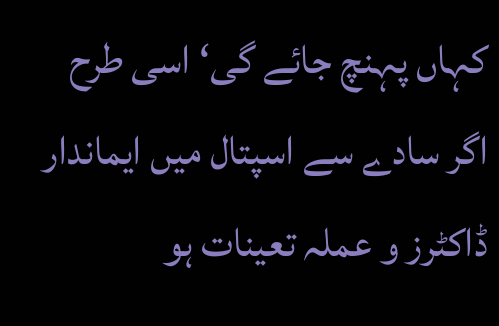کہاں پہنچ جائے گی‘ اسی طرح اگر سادے سے اسپتال میں ایماندار ڈاکٹرز و عملہ تعینات ہو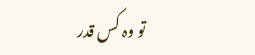تو وہ کس قدر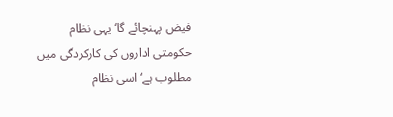فیض پہنچائے گا‘ یہی نظام حکومتی اداروں کی کارکردگی میں مطلوب ہے‘ اسی نظام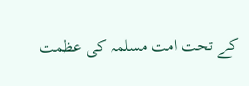کے تحت امت مسلمہ کی عظمت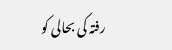رفتہ کی بحالی کو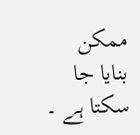ممکن بنایا جا سکتا ہے ۔